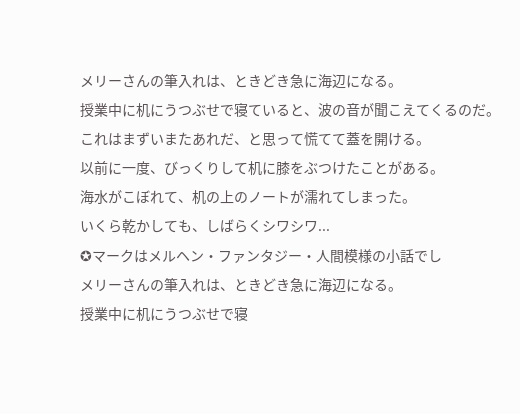メリーさんの筆入れは、ときどき急に海辺になる。
授業中に机にうつぶせで寝ていると、波の音が聞こえてくるのだ。
これはまずいまたあれだ、と思って慌てて蓋を開ける。
以前に一度、びっくりして机に膝をぶつけたことがある。
海水がこぼれて、机の上のノートが濡れてしまった。
いくら乾かしても、しばらくシワシワ...
✪マークはメルヘン・ファンタジー・人間模様の小話でし
メリーさんの筆入れは、ときどき急に海辺になる。
授業中に机にうつぶせで寝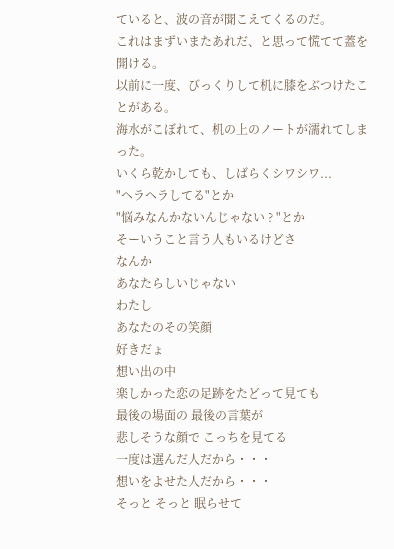ていると、波の音が聞こえてくるのだ。
これはまずいまたあれだ、と思って慌てて蓋を開ける。
以前に一度、びっくりして机に膝をぶつけたことがある。
海水がこぼれて、机の上のノートが濡れてしまった。
いくら乾かしても、しばらくシワシワ...
"ヘラヘラしてる"とか
"悩みなんかないんじゃない ? "とか
そーいうこと言う人もいるけどさ
なんか
あなたらしいじゃない
わたし
あなたのその笑顔
好きだょ
想い出の中
楽しかった恋の足跡をたどって見ても
最後の場面の 最後の言葉が
悲しそうな顔で こっちを見てる
一度は選んだ人だから・・・
想いをよせた人だから・・・
そっと そっと 眠らせて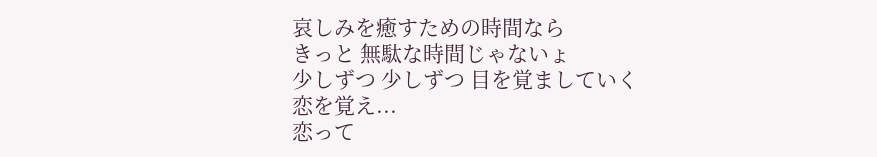哀しみを癒すための時間なら
きっと 無駄な時間じゃないょ
少しずつ 少しずつ 目を覚ましていく
恋を覚え...
恋って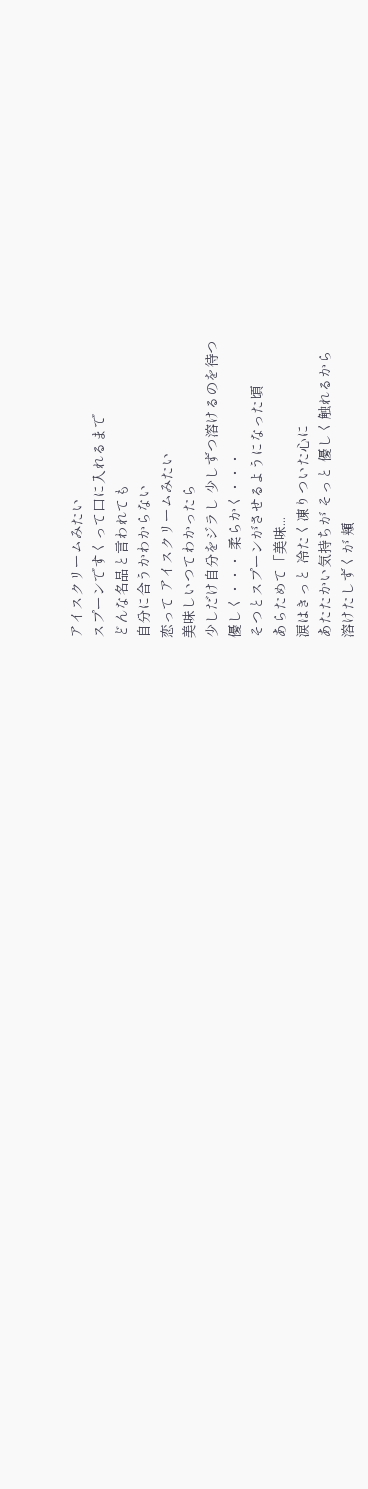アイスクリームみたい
スプーンですくって口に入れるまで
どんな名品と言われても
自分に合うかわからない
恋って アイスクリームみたい
美味しいつてわかったら
少しだけ自分をジラし 少しずつ溶けるのを待つ
優しく・・・ 柔らかく・・・
そつとスプーンがさせるようになった頃
あらためて「美味...
涙はきっと 冷たく凍りついた心に
あたたかい気持ちが そっと 優しく触れるから
溶けたしずくが 頬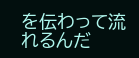を伝わって流れるんだ